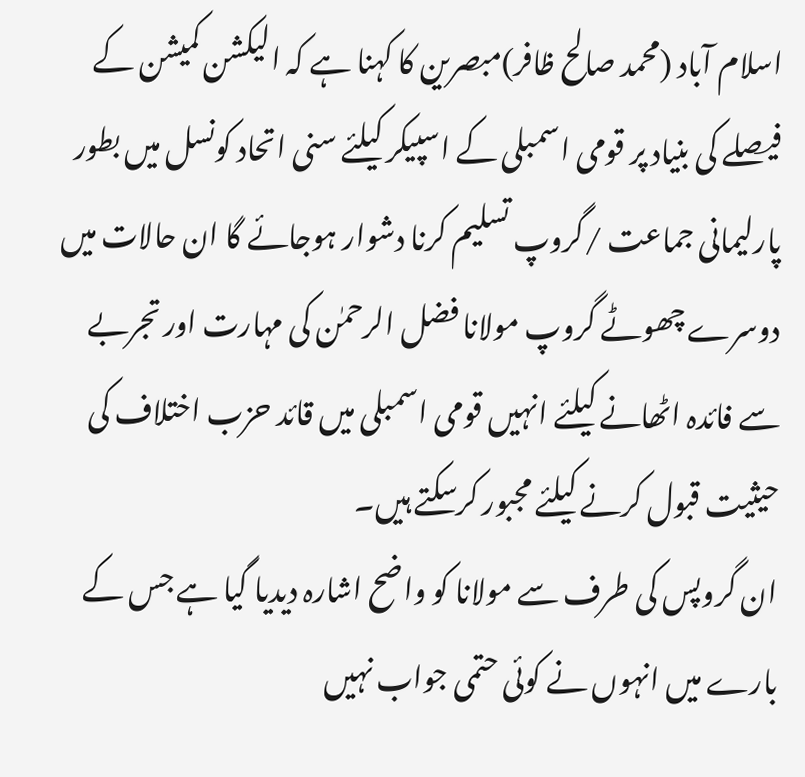اسلام آباد (محمد صالح ظافر)مبصرین کا کہنا ہے کہ الیکشن کمیشن کے فیصلے کی بنیاد پر قومی اسمبلی کے اسپیکر کیلئے سنی اتحاد کونسل میں بطور پارلیمانی جماعت /گروپ تسلیم کرنا دشوار ہوجائے گا ان حالات میں دوسرے چھوٹے گروپ مولانا فضل الرحمٰن کی مہارت اور تجربے سے فائدہ اٹھانے کیلئے انہیں قومی اسمبلی میں قائد حزب اختلاف کی حیثیت قبول کرنے کیلئے مجبور کرسکتے ہیں۔
ان گروپس کی طرف سے مولانا کو واضح اشارہ دیدیا گیا ہے جس کے بارے میں انہوں نے کوئی حتمی جواب نہیں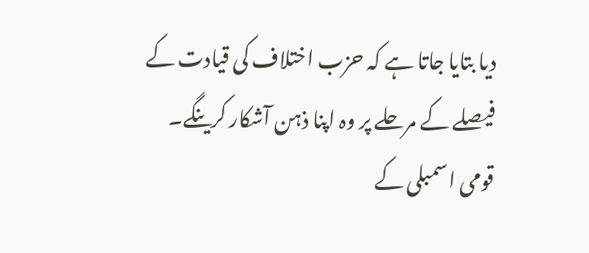دیا بتایا جاتا ہے کہ حزب اختلاف کی قیادت کے فیصلے کے مرحلے پر وہ اپنا ذہن آشکار کرینگے۔
قومی اسمبلی کے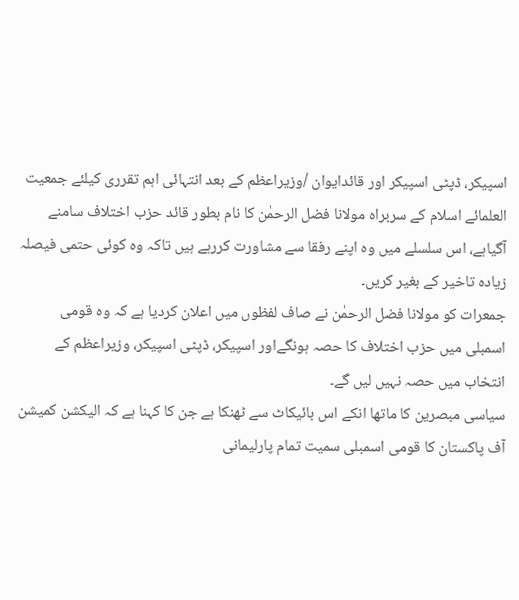اسپیکر، ڈپٹی اسپیکر اور قائدایوان /وزیراعظم کے بعد انتہائی اہم تقرری کیلئے جمعیت العلمائے اسلام کے سربراہ مولانا فضل الرحمٰن کا نام بطور قائد حزب اختلاف سامنے آگیاہے، اس سلسلے میں وہ اپنے رفقا سے مشاورت کررہے ہیں تاکہ وہ کوئی حتمی فیصلہ زیادہ تاخیر کے بغیر کریں۔
جمعرات کو مولانا فضل الرحمٰن نے صاف لفظوں میں اعلان کردیا ہے کہ وہ قومی اسمبلی میں حزب اختلاف کا حصہ ہونگےاور اسپیکر، ڈپٹی اسپیکر، وزیراعظم کے انتخاب میں حصہ نہیں لیں گے۔
سیاسی مبصرین کا ماتھا انکے اس بائیکاٹ سے ٹھنکا ہے جن کا کہنا ہے کہ الیکشن کمیشن آف پاکستان کا قومی اسمبلی سمیت تمام پارلیمانی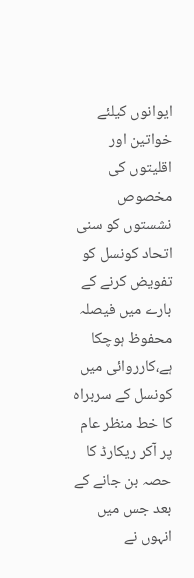ایوانوں کیلئے خواتین اور اقلیتوں کی مخصوص نشستوں کو سنی اتحاد کونسل کو تفویض کرنے کے بارے میں فیصلہ محفوظ ہوچکا ہے،کارروائی میں کونسل کے سربراہ کا خط منظر عام پر آکر ریکارڈ کا حصہ بن جانے کے بعد جس میں انہوں نے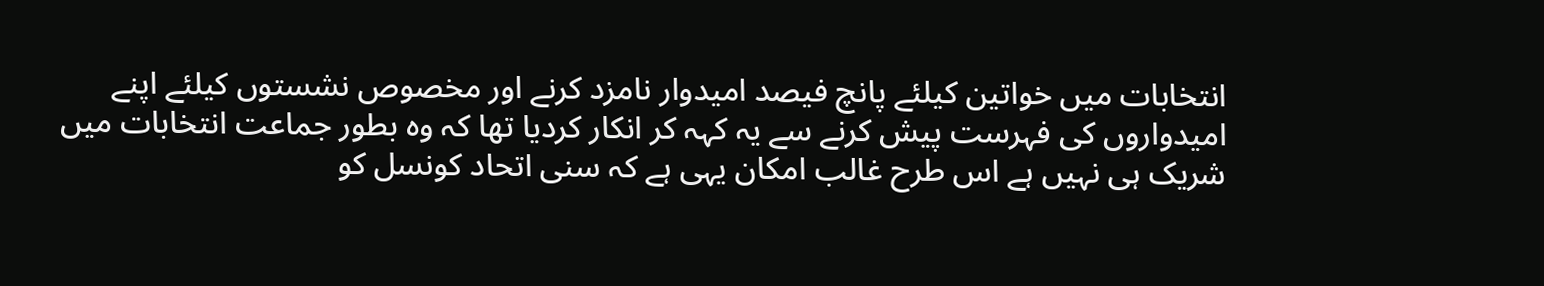انتخابات میں خواتین کیلئے پانچ فیصد امیدوار نامزد کرنے اور مخصوص نشستوں کیلئے اپنے امیدواروں کی فہرست پیش کرنے سے یہ کہہ کر انکار کردیا تھا کہ وہ بطور جماعت انتخابات میں شریک ہی نہیں ہے اس طرح غالب امکان یہی ہے کہ سنی اتحاد کونسل کو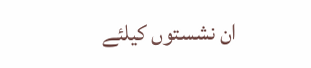ان نشستوں کیلئے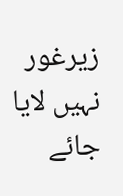زیرغور نہیں لایا جائے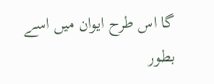گا اس طرح ایوان میں اسے بطور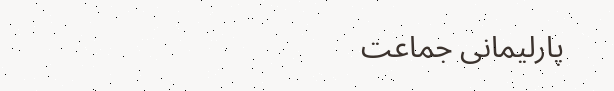پارلیمانی جماعت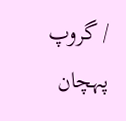/ گروپ پہچان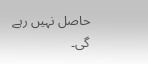حاصل نہیں رہے گی۔